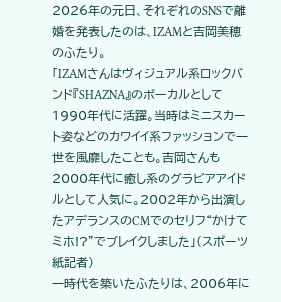2026年の元日、それぞれのSNSで離婚を発表したのは、IZAMと吉岡美穂のふたり。
「IZAMさんはヴィジュアル系ロックバンド『SHAZNA』のボーカルとして1990年代に活躍。当時はミニスカート姿などのカワイイ系ファッションで一世を風靡したことも。吉岡さんも2000年代に癒し系のグラビアアイドルとして人気に。2002年から出演したアデランスのCMでのセリフ“かけてミホ!?”でブレイクしました」(スポーツ紙記者)
一時代を築いたふたりは、2006年に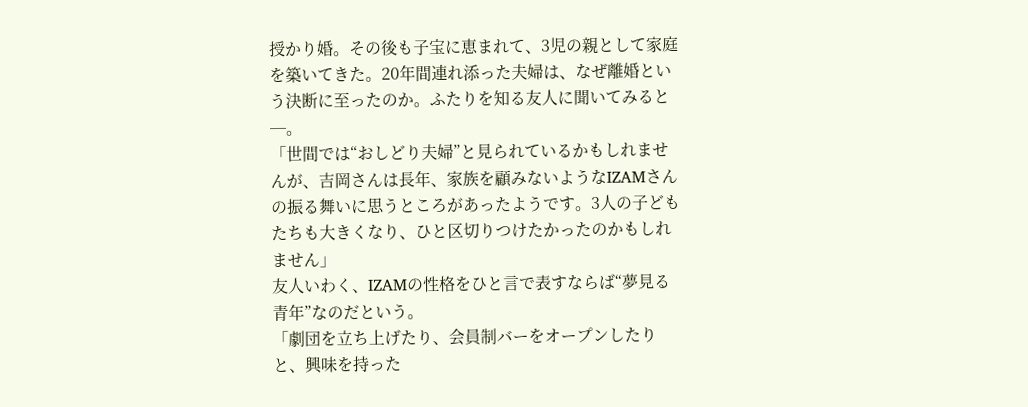授かり婚。その後も子宝に恵まれて、3児の親として家庭を築いてきた。20年間連れ添った夫婦は、なぜ離婚という決断に至ったのか。ふたりを知る友人に聞いてみると─。
「世間では“おしどり夫婦”と見られているかもしれませんが、吉岡さんは長年、家族を顧みないようなIZAMさんの振る舞いに思うところがあったようです。3人の子どもたちも大きくなり、ひと区切りつけたかったのかもしれません」
友人いわく、IZAMの性格をひと言で表すならば“夢見る青年”なのだという。
「劇団を立ち上げたり、会員制バーをオープンしたりと、興味を持った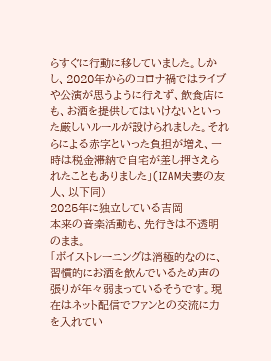らすぐに行動に移していました。しかし、2020年からのコロナ禍ではライブや公演が思うように行えず、飲食店にも、お酒を提供してはいけないといった厳しいルールが設けられました。それらによる赤字といった負担が増え、一時は税金滞納で自宅が差し押さえられたこともありました」(IZAM夫妻の友人、以下同)
2025年に独立している吉岡
本来の音楽活動も、先行きは不透明のまま。
「ボイストレーニングは消極的なのに、習慣的にお酒を飲んでいるため声の張りが年々弱まっているそうです。現在はネット配信でファンとの交流に力を入れてい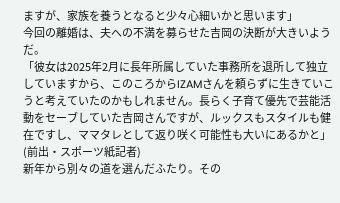ますが、家族を養うとなると少々心細いかと思います」
今回の離婚は、夫への不満を募らせた吉岡の決断が大きいようだ。
「彼女は2025年2月に長年所属していた事務所を退所して独立していますから、このころからIZAMさんを頼らずに生きていこうと考えていたのかもしれません。長らく子育て優先で芸能活動をセーブしていた吉岡さんですが、ルックスもスタイルも健在ですし、ママタレとして返り咲く可能性も大いにあるかと」(前出・スポーツ紙記者)
新年から別々の道を選んだふたり。その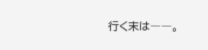行く末は――。